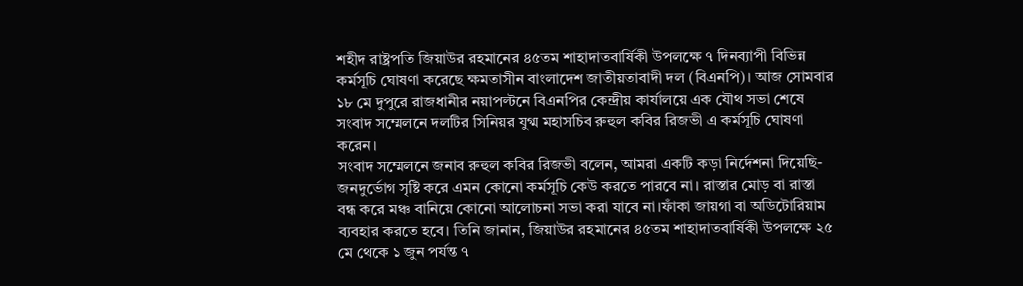শহীদ রাষ্ট্রপতি জিয়াউর রহমানের ৪৫তম শাহাদাতবার্ষিকী উপলক্ষে ৭ দিনব্যাপী বিভিন্ন কর্মসূচি ঘোষণা করেছে ক্ষমতাসীন বাংলাদেশ জাতীয়তাবাদী দল (বিএনপি)। আজ সোমবার ১৮ মে দুপুরে রাজধানীর নয়াপল্টনে বিএনপির কেন্দ্রীয় কার্যালয়ে এক যৌথ সভা শেষে সংবাদ সম্মেলনে দলটির সিনিয়র যুগ্ম মহাসচিব রুহুল কবির রিজভী এ কর্মসূচি ঘোষণা করেন।
সংবাদ সম্মেলনে জনাব রুহুল কবির রিজভী বলেন, আমরা একটি কড়া নির্দেশনা দিয়েছি-জনদুর্ভোগ সৃষ্টি করে এমন কোনো কর্মসূচি কেউ করতে পারবে না। রাস্তার মোড় বা রাস্তা বন্ধ করে মঞ্চ বানিয়ে কোনো আলোচনা সভা করা যাবে না।ফাঁকা জায়গা বা অডিটোরিয়াম ব্যবহার করতে হবে। তিনি জানান, জিয়াউর রহমানের ৪৫তম শাহাদাতবার্ষিকী উপলক্ষে ২৫ মে থেকে ১ জুন পর্যন্ত ৭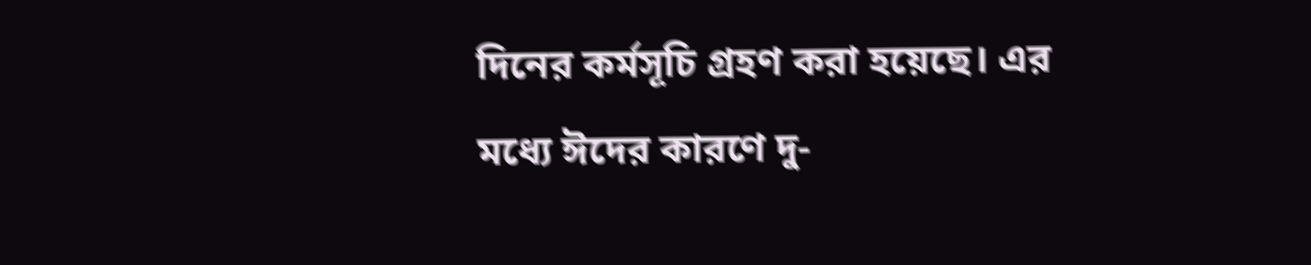দিনের কর্মসূচি গ্রহণ করা হয়েছে। এর মধ্যে ঈদের কারণে দু-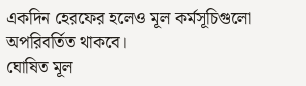একদিন হেরফের হলেও মূল কর্মসূচিগুলো অপরিবর্তিত থাকবে।
ঘোষিত মূল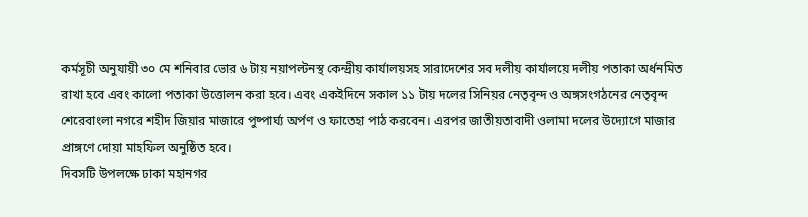কর্মসূচী অনুযায়ী ৩০ মে শনিবার ভোর ৬ টায় নয়াপল্টনস্থ কেন্দ্রীয় কার্যালয়সহ সারাদেশের সব দলীয় কার্যালয়ে দলীয় পতাকা অর্ধনমিত রাখা হবে এবং কালো পতাকা উত্তোলন করা হবে। এবং একইদিনে সকাল ১১ টায় দলের সিনিয়র নেতৃবৃন্দ ও অঙ্গসংগঠনের নেতৃবৃন্দ শেরেবাংলা নগরে শহীদ জিয়ার মাজারে পুষ্পার্ঘ্য অর্পণ ও ফাতেহা পাঠ করবেন। এরপর জাতীয়তাবাদী ওলামা দলের উদ্যোগে মাজার প্রাঙ্গণে দোয়া মাহফিল অনুষ্ঠিত হবে।
দিবসটি উপলক্ষে ঢাকা মহানগর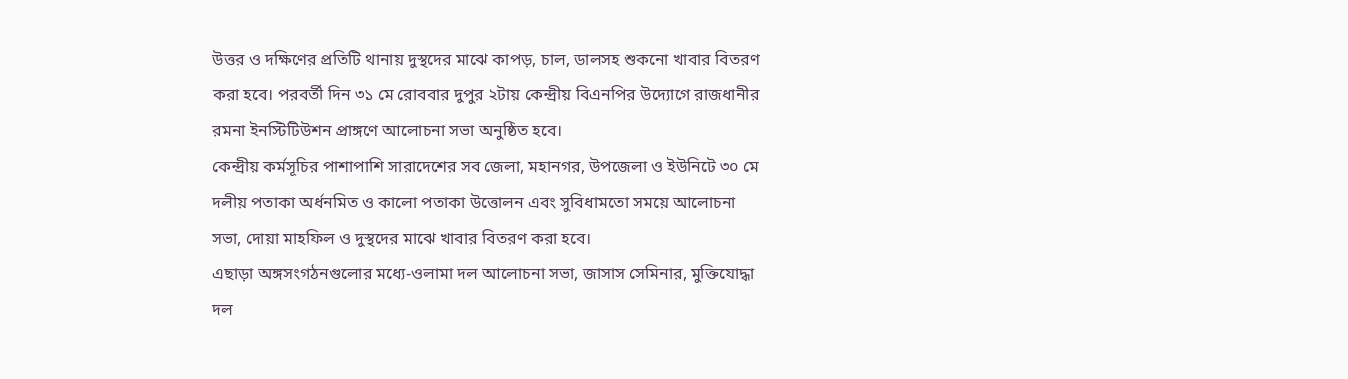উত্তর ও দক্ষিণের প্রতিটি থানায় দুস্থদের মাঝে কাপড়, চাল, ডালসহ শুকনো খাবার বিতরণ করা হবে। পরবর্তী দিন ৩১ মে রোববার দুপুর ২টায় কেন্দ্রীয় বিএনপির উদ্যোগে রাজধানীর রমনা ইনস্টিটিউশন প্রাঙ্গণে আলোচনা সভা অনুষ্ঠিত হবে।
কেন্দ্রীয় কর্মসূচির পাশাপাশি সারাদেশের সব জেলা, মহানগর, উপজেলা ও ইউনিটে ৩০ মে দলীয় পতাকা অর্ধনমিত ও কালো পতাকা উত্তোলন এবং সুবিধামতো সময়ে আলোচনা সভা, দোয়া মাহফিল ও দুস্থদের মাঝে খাবার বিতরণ করা হবে।
এছাড়া অঙ্গসংগঠনগুলোর মধ্যে-ওলামা দল আলোচনা সভা, জাসাস সেমিনার, মুক্তিযোদ্ধা দল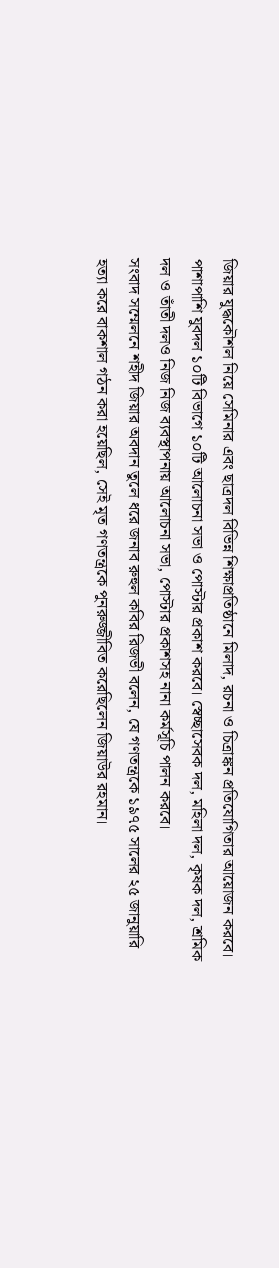জিয়ার যুদ্ধকৌশল নিয়ে সেমিনার এবং ছাত্রদল বিভিন্ন শিক্ষাপ্রতিষ্ঠানে মিলাদ, রচনা ও চিত্রাঙ্কন প্রতিযোগিতার আয়োজন করবে। পাশাপাশি যুবদল ১০টি বিভাগে ১০টি আলোচনা সভা ও পোস্টার প্রকাশ করবে। স্বেচ্ছাসেবক দল, মহিলা দল, কৃষক দল, শ্রমিক দল ও তাঁতী দলও নিজ নিজ ব্যবস্থাপনায় আলোচনা সভা, পোস্টার প্রকাশসহ নানা কর্মসূচি পালন করবে।
সংবাদ সম্মেলনে শহীদ জিয়ার অবদান তুলে ধরে জনাব রুহুল কবির রিজভী বলেন, যে গণতন্ত্রকে ১৯৭৫ সালের ২৫ জানুয়ারি হত্যা করে বাকশাল গঠন করা হয়েছিল, সেই মৃত গণতন্ত্রকে পুনরুজ্জীবিত করেছিলেন জিয়াউর রহমান।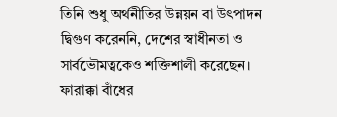তিনি শুধু অর্থনীতির উন্নয়ন বা উৎপাদন দ্বিগুণ করেননি, দেশের স্বাধীনতা ও সার্বভৌমত্বকেও শক্তিশালী করেছেন। ফারাক্কা বাঁধের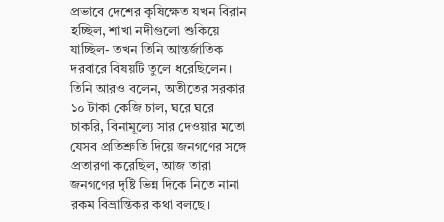প্রভাবে দেশের কৃষিক্ষেত যখন বিরান হচ্ছিল, শাখা নদীগুলো শুকিয়ে যাচ্ছিল- তখন তিনি আন্তর্জাতিক দরবারে বিষয়টি তুলে ধরেছিলেন। তিনি আরও বলেন, অতীতের সরকার ১০ টাকা কেজি চাল, ঘরে ঘরে চাকরি, বিনামূল্যে সার দেওয়ার মতো যেসব প্রতিশ্রুতি দিয়ে জনগণের সঙ্গে প্রতারণা করেছিল, আজ তারা জনগণের দৃষ্টি ভিন্ন দিকে নিতে নানা রকম বিভ্রান্তিকর কথা বলছে।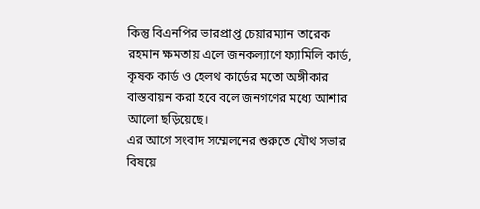কিন্তু বিএনপির ভারপ্রাপ্ত চেয়ারম্যান তারেক রহমান ক্ষমতায় এলে জনকল্যাণে ফ্যামিলি কার্ড, কৃষক কার্ড ও হেলথ কার্ডের মতো অঙ্গীকার বাস্তবায়ন করা হবে বলে জনগণের মধ্যে আশার আলো ছড়িয়েছে।
এর আগে সংবাদ সম্মেলনের শুরুতে যৌথ সভার বিষয়ে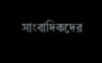সাংবাদিকদের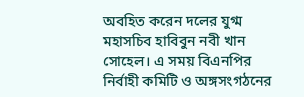অবহিত করেন দলের যুগ্ম মহাসচিব হাবিবুন নবী খান সোহেল। এ সময় বিএনপির নির্বাহী কমিটি ও অঙ্গসংগঠনের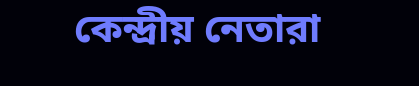কেন্দ্রীয় নেতারা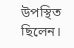উপস্থিত ছিলেন।